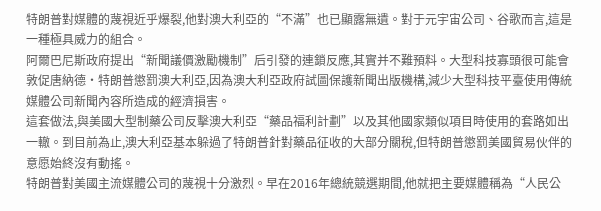特朗普對媒體的蔑視近乎爆裂,他對澳大利亞的“不滿”也已顯露無遺。對于元宇宙公司、谷歌而言,這是一種極具威力的組合。
阿爾巴尼斯政府提出“新聞議價激勵機制”后引發的連鎖反應,其實并不難預料。大型科技寡頭很可能會敦促唐納德·特朗普懲罰澳大利亞,因為澳大利亞政府試圖保護新聞出版機構,減少大型科技平臺使用傳統媒體公司新聞內容所造成的經濟損害。
這套做法,與美國大型制藥公司反擊澳大利亞“藥品福利計劃”以及其他國家類似項目時使用的套路如出一轍。到目前為止,澳大利亞基本躲過了特朗普針對藥品征收的大部分關稅,但特朗普懲罰美國貿易伙伴的意愿始終沒有動搖。
特朗普對美國主流媒體公司的蔑視十分激烈。早在2016年總統競選期間,他就把主要媒體稱為“人民公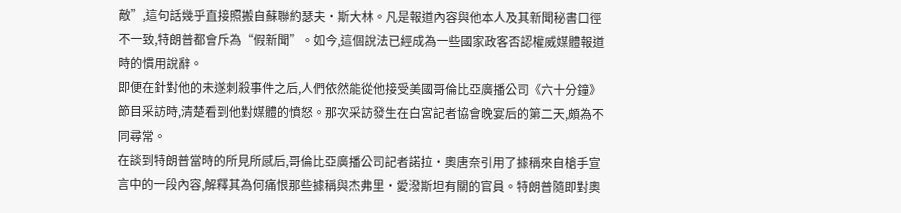敵”,這句話幾乎直接照搬自蘇聯約瑟夫·斯大林。凡是報道內容與他本人及其新聞秘書口徑不一致,特朗普都會斥為“假新聞”。如今,這個說法已經成為一些國家政客否認權威媒體報道時的慣用說辭。
即便在針對他的未遂刺殺事件之后,人們依然能從他接受美國哥倫比亞廣播公司《六十分鐘》節目采訪時,清楚看到他對媒體的憤怒。那次采訪發生在白宮記者協會晚宴后的第二天,頗為不同尋常。
在談到特朗普當時的所見所感后,哥倫比亞廣播公司記者諾拉·奧唐奈引用了據稱來自槍手宣言中的一段內容,解釋其為何痛恨那些據稱與杰弗里·愛潑斯坦有關的官員。特朗普隨即對奧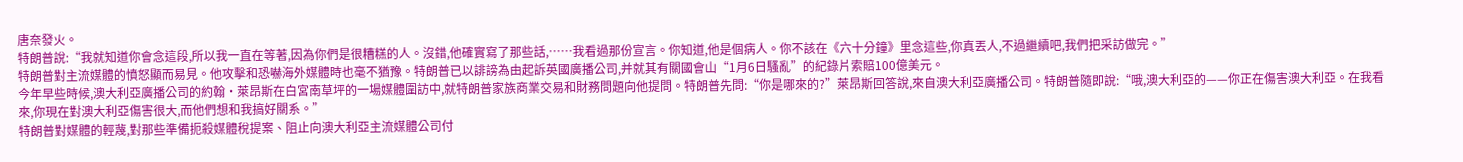唐奈發火。
特朗普說:“我就知道你會念這段,所以我一直在等著,因為你們是很糟糕的人。沒錯,他確實寫了那些話,……我看過那份宣言。你知道,他是個病人。你不該在《六十分鐘》里念這些,你真丟人,不過繼續吧,我們把采訪做完。”
特朗普對主流媒體的憤怒顯而易見。他攻擊和恐嚇海外媒體時也毫不猶豫。特朗普已以誹謗為由起訴英國廣播公司,并就其有關國會山“1月6日騷亂”的紀錄片索賠100億美元。
今年早些時候,澳大利亞廣播公司的約翰·萊昂斯在白宮南草坪的一場媒體圍訪中,就特朗普家族商業交易和財務問題向他提問。特朗普先問:“你是哪來的?”萊昂斯回答說,來自澳大利亞廣播公司。特朗普隨即說:“哦,澳大利亞的——你正在傷害澳大利亞。在我看來,你現在對澳大利亞傷害很大,而他們想和我搞好關系。”
特朗普對媒體的輕蔑,對那些準備扼殺媒體稅提案、阻止向澳大利亞主流媒體公司付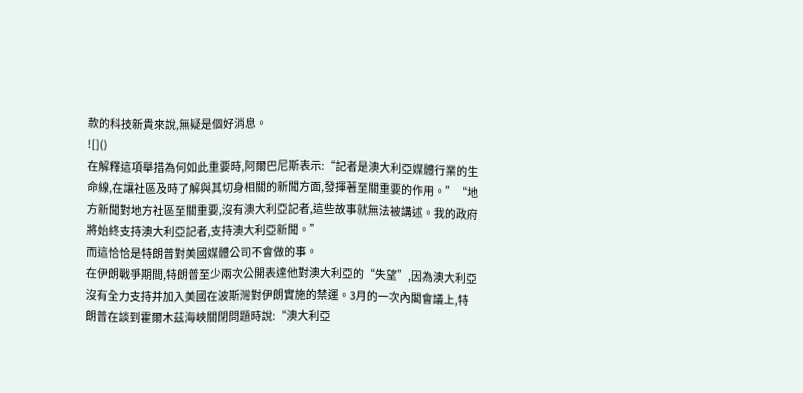款的科技新貴來說,無疑是個好消息。
![]()
在解釋這項舉措為何如此重要時,阿爾巴尼斯表示:“記者是澳大利亞媒體行業的生命線,在讓社區及時了解與其切身相關的新聞方面,發揮著至關重要的作用。”“地方新聞對地方社區至關重要,沒有澳大利亞記者,這些故事就無法被講述。我的政府將始終支持澳大利亞記者,支持澳大利亞新聞。”
而這恰恰是特朗普對美國媒體公司不會做的事。
在伊朗戰爭期間,特朗普至少兩次公開表達他對澳大利亞的“失望”,因為澳大利亞沒有全力支持并加入美國在波斯灣對伊朗實施的禁運。3月的一次內閣會議上,特朗普在談到霍爾木茲海峽關閉問題時說:“澳大利亞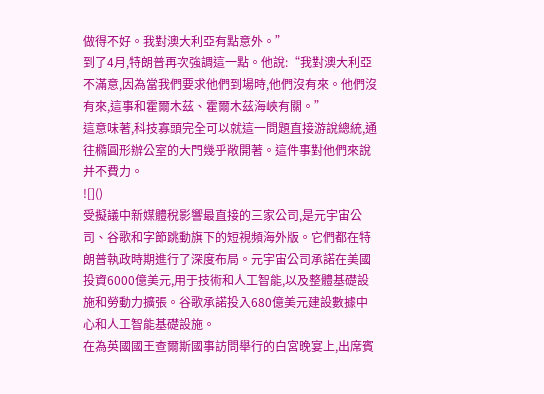做得不好。我對澳大利亞有點意外。”
到了4月,特朗普再次強調這一點。他說:“我對澳大利亞不滿意,因為當我們要求他們到場時,他們沒有來。他們沒有來,這事和霍爾木茲、霍爾木茲海峽有關。”
這意味著,科技寡頭完全可以就這一問題直接游說總統,通往橢圓形辦公室的大門幾乎敞開著。這件事對他們來說并不費力。
![]()
受擬議中新媒體稅影響最直接的三家公司,是元宇宙公司、谷歌和字節跳動旗下的短視頻海外版。它們都在特朗普執政時期進行了深度布局。元宇宙公司承諾在美國投資6000億美元,用于技術和人工智能,以及整體基礎設施和勞動力擴張。谷歌承諾投入680億美元建設數據中心和人工智能基礎設施。
在為英國國王查爾斯國事訪問舉行的白宮晚宴上,出席賓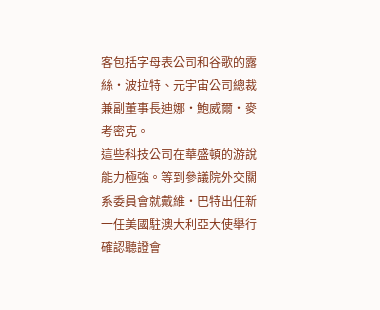客包括字母表公司和谷歌的露絲·波拉特、元宇宙公司總裁兼副董事長迪娜·鮑威爾·麥考密克。
這些科技公司在華盛頓的游說能力極強。等到參議院外交關系委員會就戴維·巴特出任新一任美國駐澳大利亞大使舉行確認聽證會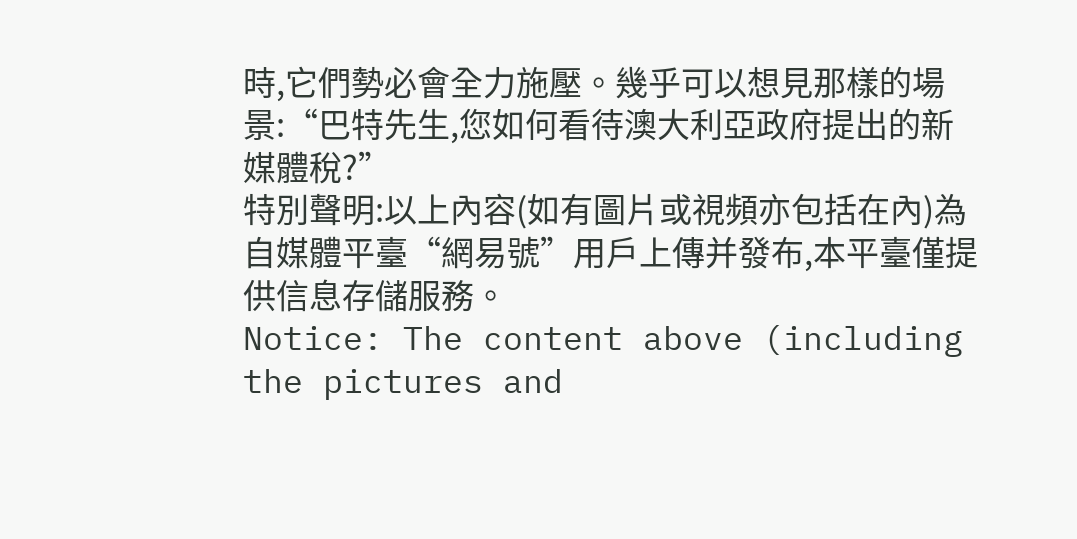時,它們勢必會全力施壓。幾乎可以想見那樣的場景:“巴特先生,您如何看待澳大利亞政府提出的新媒體稅?”
特別聲明:以上內容(如有圖片或視頻亦包括在內)為自媒體平臺“網易號”用戶上傳并發布,本平臺僅提供信息存儲服務。
Notice: The content above (including the pictures and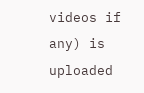videos if any) is uploaded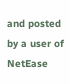and posted by a user of NetEase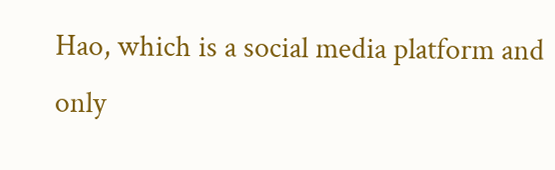Hao, which is a social media platform and only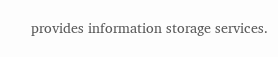provides information storage services.